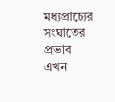মধ্যপ্রাচ্যের সংঘাতের প্রভাব এখন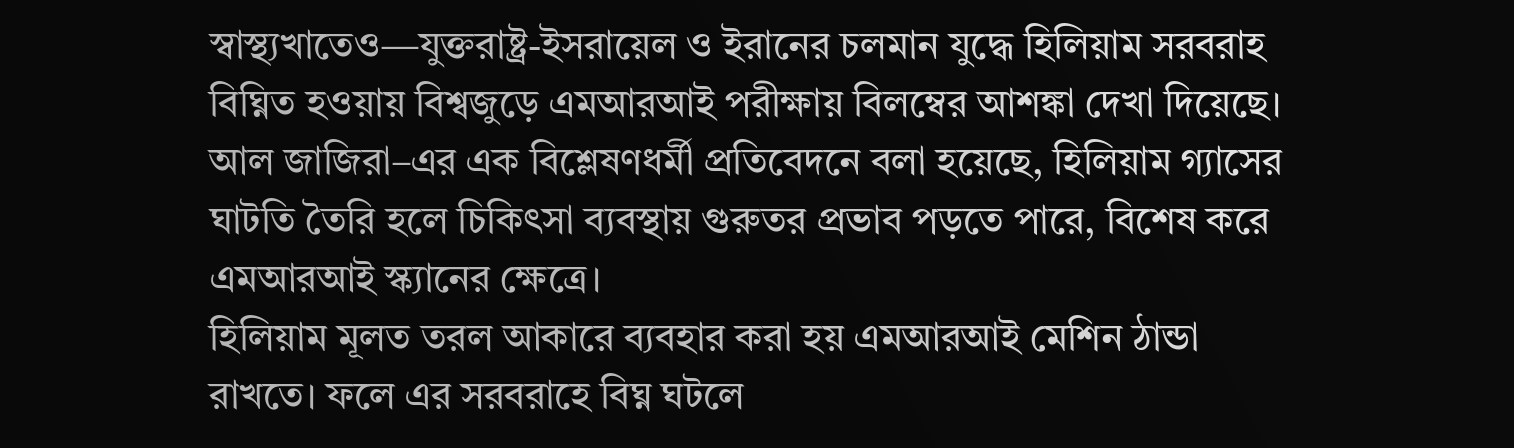স্বাস্থ্যখাতেও—যুক্তরাষ্ট্র-ইসরায়েল ও ইরানের চলমান যুদ্ধে হিলিয়াম সরবরাহ বিঘ্নিত হওয়ায় বিশ্বজুড়ে এমআরআই পরীক্ষায় বিলম্বের আশঙ্কা দেখা দিয়েছে।
আল জাজিরা–এর এক বিশ্লেষণধর্মী প্রতিবেদনে বলা হয়েছে, হিলিয়াম গ্যাসের ঘাটতি তৈরি হলে চিকিৎসা ব্যবস্থায় গুরুতর প্রভাব পড়তে পারে, বিশেষ করে এমআরআই স্ক্যানের ক্ষেত্রে।
হিলিয়াম মূলত তরল আকারে ব্যবহার করা হয় এমআরআই মেশিন ঠান্ডা রাখতে। ফলে এর সরবরাহে বিঘ্ন ঘটলে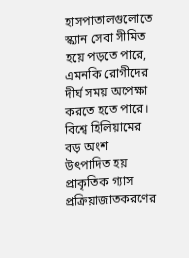হাসপাতালগুলোতে স্ক্যান সেবা সীমিত হয়ে পড়তে পারে, এমনকি রোগীদের দীর্ঘ সময় অপেক্ষা করতে হতে পারে।
বিশ্বে হিলিয়ামের বড় অংশ উৎপাদিত হয় প্রাকৃতিক গ্যাস প্রক্রিয়াজাতকরণের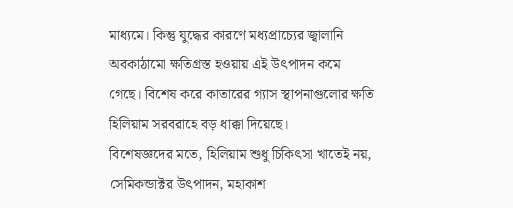মাধ্যমে। কিন্তু যুদ্ধের কারণে মধ্যপ্রাচ্যের জ্বালানি অবকাঠামো ক্ষতিগ্রস্ত হওয়ায় এই উৎপাদন কমে গেছে। বিশেষ করে কাতারের গ্যাস স্থাপনাগুলোর ক্ষতি হিলিয়াম সরবরাহে বড় ধাক্কা দিয়েছে।
বিশেষজ্ঞদের মতে, হিলিয়াম শুধু চিকিৎসা খাতেই নয়, সেমিকন্ডাক্টর উৎপাদন, মহাকাশ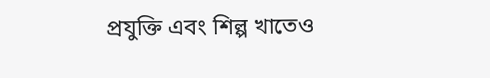প্রযুক্তি এবং শিল্প খাতেও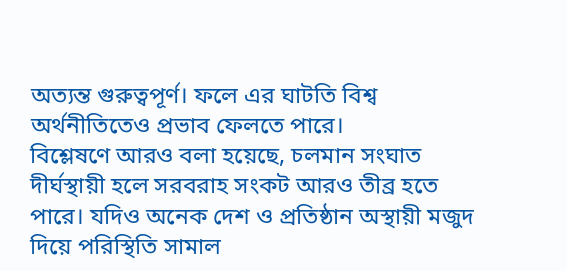অত্যন্ত গুরুত্বপূর্ণ। ফলে এর ঘাটতি বিশ্ব অর্থনীতিতেও প্রভাব ফেলতে পারে।
বিশ্লেষণে আরও বলা হয়েছে, চলমান সংঘাত দীর্ঘস্থায়ী হলে সরবরাহ সংকট আরও তীব্র হতে পারে। যদিও অনেক দেশ ও প্রতিষ্ঠান অস্থায়ী মজুদ দিয়ে পরিস্থিতি সামাল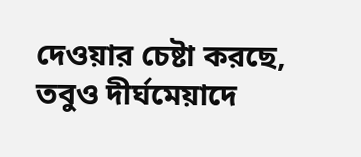দেওয়ার চেষ্টা করছে, তবুও দীর্ঘমেয়াদে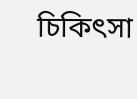চিকিৎসা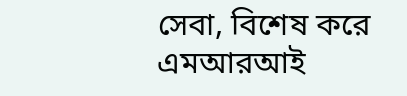সেবা, বিশেষ করে এমআরআই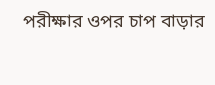পরীক্ষার ওপর চাপ বাড়ার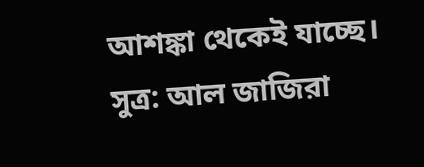আশঙ্কা থেকেই যাচ্ছে।
সুত্র: আল জাজিরা